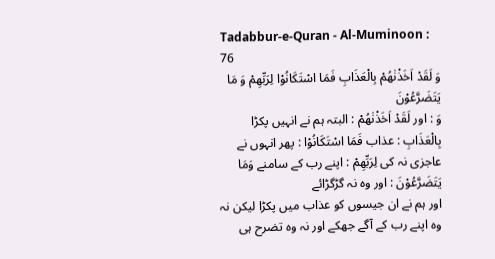Tadabbur-e-Quran - Al-Muminoon : 76
وَ لَقَدْ اَخَذْنٰهُمْ بِالْعَذَابِ فَمَا اسْتَكَانُوْا لِرَبِّهِمْ وَ مَا یَتَضَرَّعُوْنَ
وَ : اور لَقَدْ اَخَذْنٰهُمْ : البتہ ہم نے انہیں پکڑا بِالْعَذَابِ : عذاب فَمَا اسْتَكَانُوْا : پھر انہوں نے عاجزی نہ کی لِرَبِّهِمْ : اپنے رب کے سامنے وَمَا يَتَضَرَّعُوْنَ : اور وہ نہ گڑگڑائے
اور ہم نے ان جیسوں کو عذاب میں پکڑا لیکن نہ وہ اپنے رب کے آگے جھکے اور نہ وہ تضرح ہی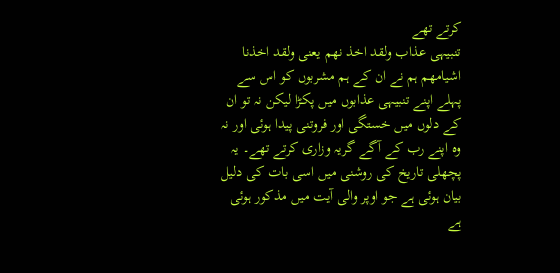کرتے تھے
تنبیہی عذاب ولقد اخذ نھم یعنی ولقد اخذنا اشیامھم ہم نے ان کے ہم مشربوں کو اس سے پہلے اپنے تنبیہی عذابوں میں پکڑا لیکن نہ تو ان کے دلوں میں خستگی اور فروتنی پیدا ہوئی اور نہ وہ اپنے رب کے آگے گریہ وزاری کرتے تھے۔ یہ پچھلی تاریخ کی روشنی میں اسی بات کی دلیل بیان ہوئی ہے جو اوپر والی آیت میں مذکور ہوئی ہے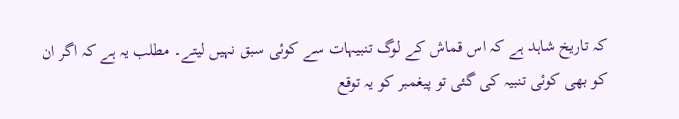کہ تاریخ شاہد ہے کہ اس قماش کے لوگ تنبیہات سے کوئی سبق نہیں لیتے۔ مطلب یہ ہے کہ اگر ان کو بھی کوئی تنبیہ کی گئی تو پیغمبر کو یہ توقع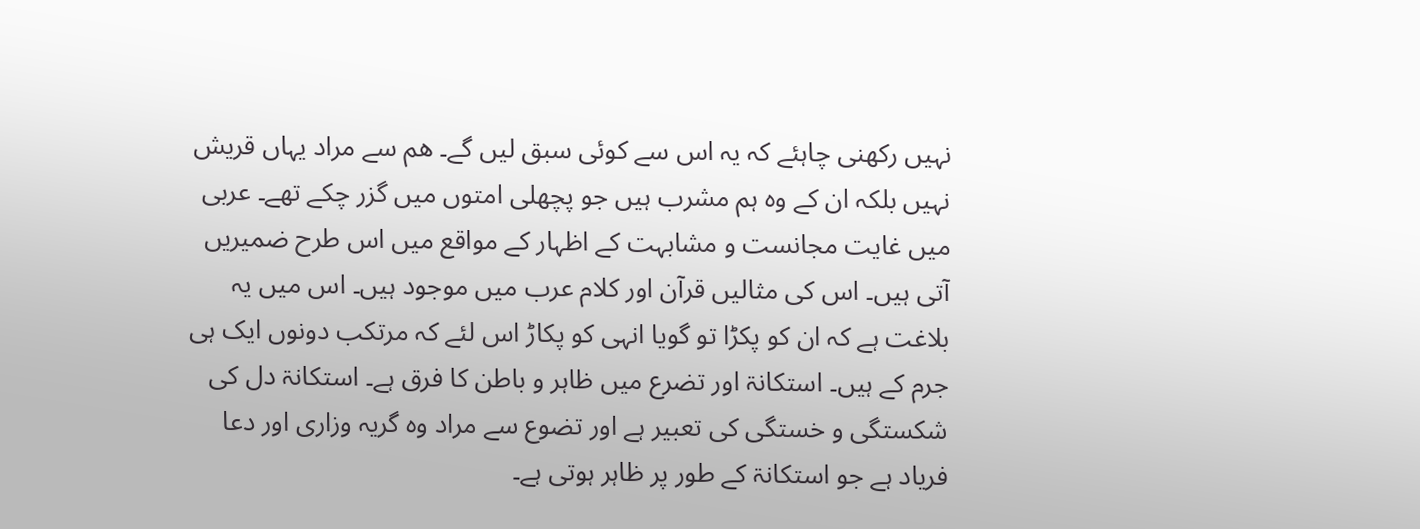نہیں رکھنی چاہئے کہ یہ اس سے کوئی سبق لیں گے۔ ھم سے مراد یہاں قریش نہیں بلکہ ان کے وہ ہم مشرب ہیں جو پچھلی امتوں میں گزر چکے تھے۔ عربی میں غایت مجانست و مشابہت کے اظہار کے مواقع میں اس طرح ضمیریں آتی ہیں۔ اس کی مثالیں قرآن اور کلام عرب میں موجود ہیں۔ اس میں یہ بلاغت ہے کہ ان کو پکڑا تو گویا انہی کو پکاڑ اس لئے کہ مرتکب دونوں ایک ہی جرم کے ہیں۔ استکانۃ اور تضرع میں ظاہر و باطن کا فرق ہے۔ استکانۃ دل کی شکستگی و خستگی کی تعبیر ہے اور تضوع سے مراد وہ گریہ وزاری اور دعا فریاد ہے جو استکانۃ کے طور پر ظاہر ہوتی ہے۔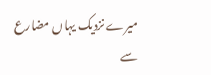میرے نزدیک یہاں مضارع سے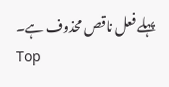پہلے فعل ناقص محذوف ہے۔
Top